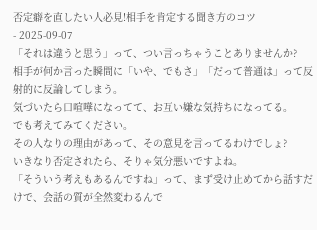否定癖を直したい人必見!相手を肯定する聞き方のコツ
- 2025-09-07
「それは違うと思う」って、つい言っちゃうことありませんか?
相手が何か言った瞬間に「いや、でもさ」「だって普通は」って反射的に反論してしまう。
気づいたら口喧嘩になってて、お互い嫌な気持ちになってる。
でも考えてみてください。
その人なりの理由があって、その意見を言ってるわけでしょ?
いきなり否定されたら、そりゃ気分悪いですよね。
「そういう考えもあるんですね」って、まず受け止めてから話すだけで、会話の質が全然変わるんで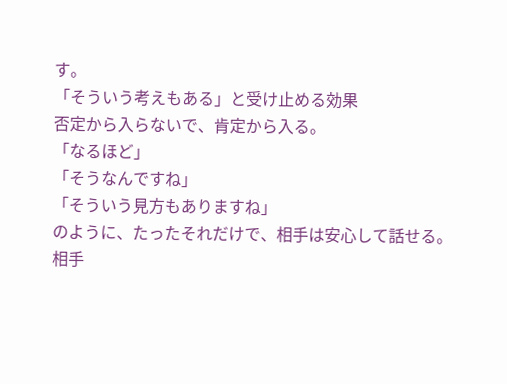す。
「そういう考えもある」と受け止める効果
否定から入らないで、肯定から入る。
「なるほど」
「そうなんですね」
「そういう見方もありますね」
のように、たったそれだけで、相手は安心して話せる。
相手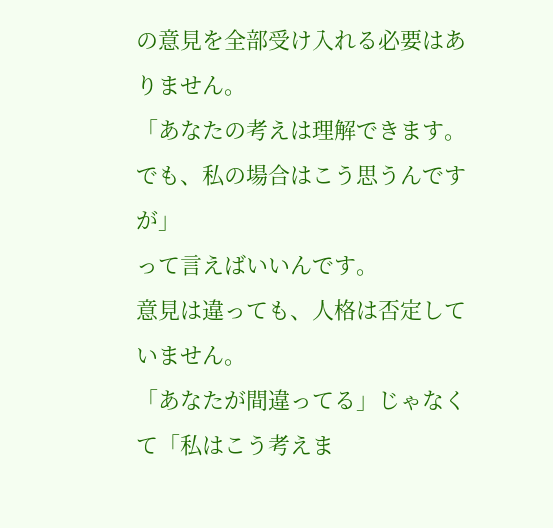の意見を全部受け入れる必要はありません。
「あなたの考えは理解できます。でも、私の場合はこう思うんですが」
って言えばいいんです。
意見は違っても、人格は否定していません。
「あなたが間違ってる」じゃなくて「私はこう考えま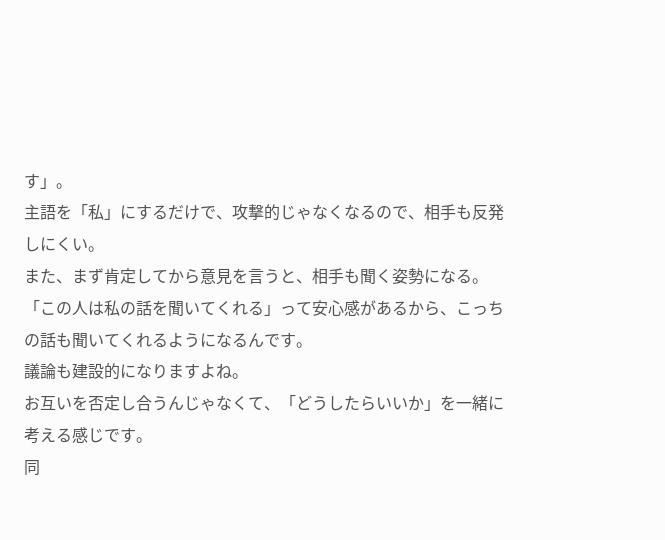す」。
主語を「私」にするだけで、攻撃的じゃなくなるので、相手も反発しにくい。
また、まず肯定してから意見を言うと、相手も聞く姿勢になる。
「この人は私の話を聞いてくれる」って安心感があるから、こっちの話も聞いてくれるようになるんです。
議論も建設的になりますよね。
お互いを否定し合うんじゃなくて、「どうしたらいいか」を一緒に考える感じです。
同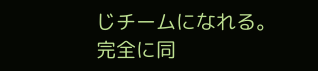じチームになれる。
完全に同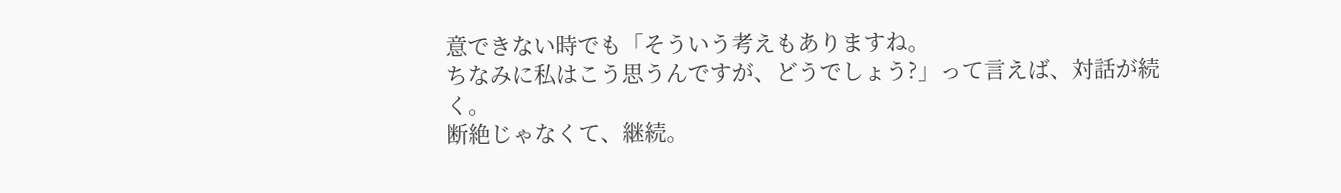意できない時でも「そういう考えもありますね。
ちなみに私はこう思うんですが、どうでしょう?」って言えば、対話が続く。
断絶じゃなくて、継続。